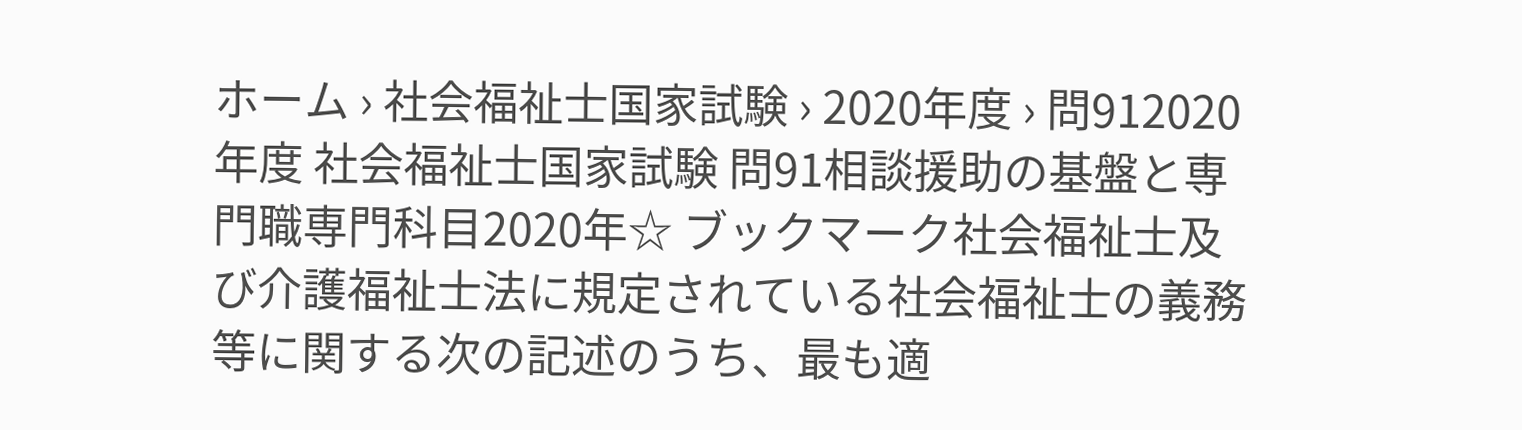ホーム › 社会福祉士国家試験 › 2020年度 › 問912020年度 社会福祉士国家試験 問91相談援助の基盤と専門職専門科目2020年☆ ブックマーク社会福祉士及び介護福祉士法に規定されている社会福祉士の義務等に関する次の記述のうち、最も適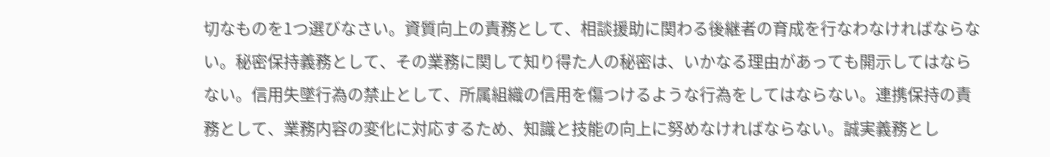切なものを1つ選びなさい。資質向上の責務として、相談援助に関わる後継者の育成を行なわなければならない。秘密保持義務として、その業務に関して知り得た人の秘密は、いかなる理由があっても開示してはならない。信用失墜行為の禁止として、所属組織の信用を傷つけるような行為をしてはならない。連携保持の責務として、業務内容の変化に対応するため、知識と技能の向上に努めなければならない。誠実義務とし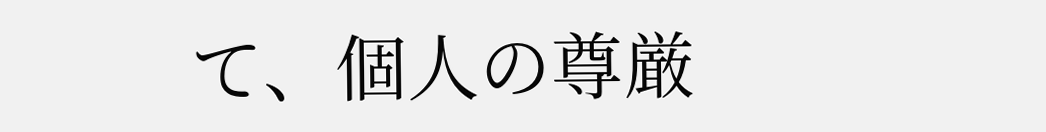て、個人の尊厳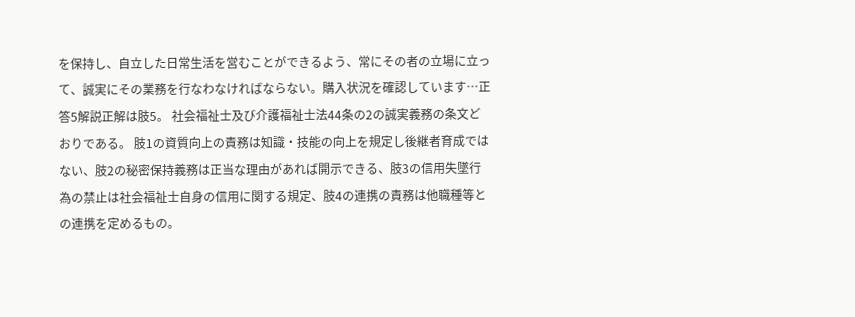を保持し、自立した日常生活を営むことができるよう、常にその者の立場に立って、誠実にその業務を行なわなければならない。購入状況を確認しています…正答5解説正解は肢5。 社会福祉士及び介護福祉士法44条の2の誠実義務の条文どおりである。 肢1の資質向上の責務は知識・技能の向上を規定し後継者育成ではない、肢2の秘密保持義務は正当な理由があれば開示できる、肢3の信用失墜行為の禁止は社会福祉士自身の信用に関する規定、肢4の連携の責務は他職種等との連携を定めるもの。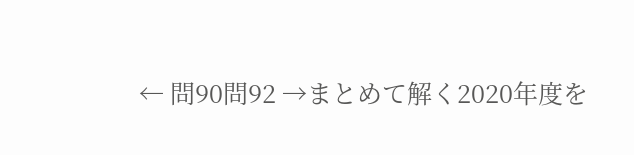← 問90問92 →まとめて解く2020年度を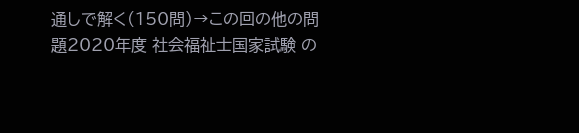通しで解く(150問)→この回の他の問題2020年度 社会福祉士国家試験 の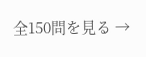全150問を見る →